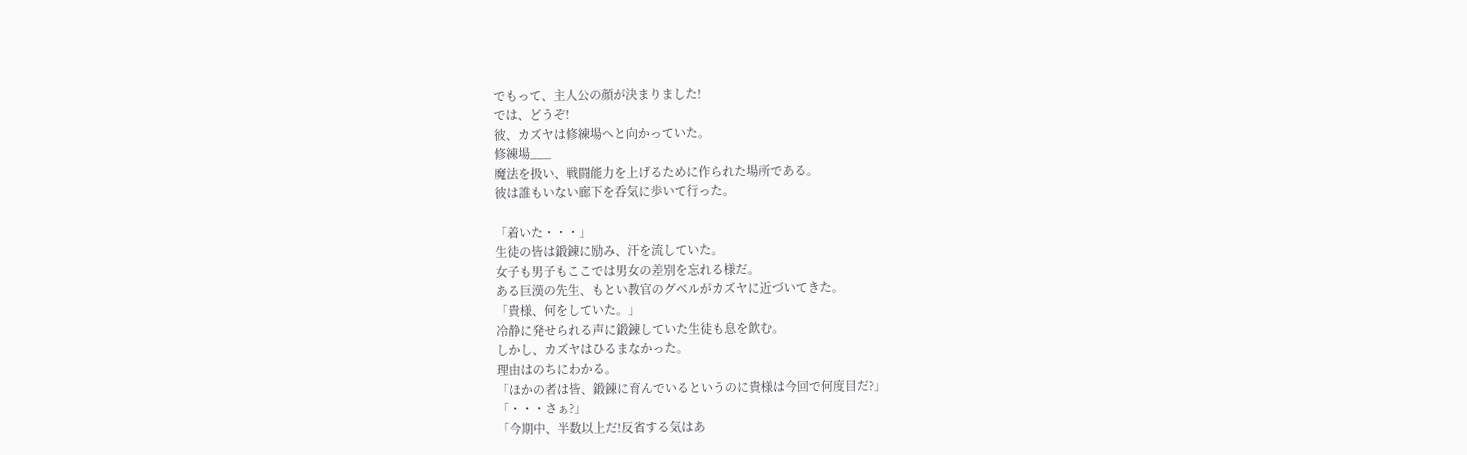でもって、主人公の顔が決まりました!
では、どうぞ!
彼、カズヤは修練場へと向かっていた。
修練場___
魔法を扱い、戦闘能力を上げるために作られた場所である。
彼は誰もいない廊下を呑気に歩いて行った。

「着いた・・・」
生徒の皆は鍛錬に励み、汗を流していた。
女子も男子もここでは男女の差別を忘れる様だ。
ある巨漢の先生、もとい教官のグベルがカズヤに近づいてきた。
「貴様、何をしていた。」
冷静に発せられる声に鍛錬していた生徒も息を飲む。
しかし、カズヤはひるまなかった。
理由はのちにわかる。
「ほかの者は皆、鍛錬に育んでいるというのに貴様は今回で何度目だ?」
「・・・さぁ?」
「今期中、半数以上だ!反省する気はあ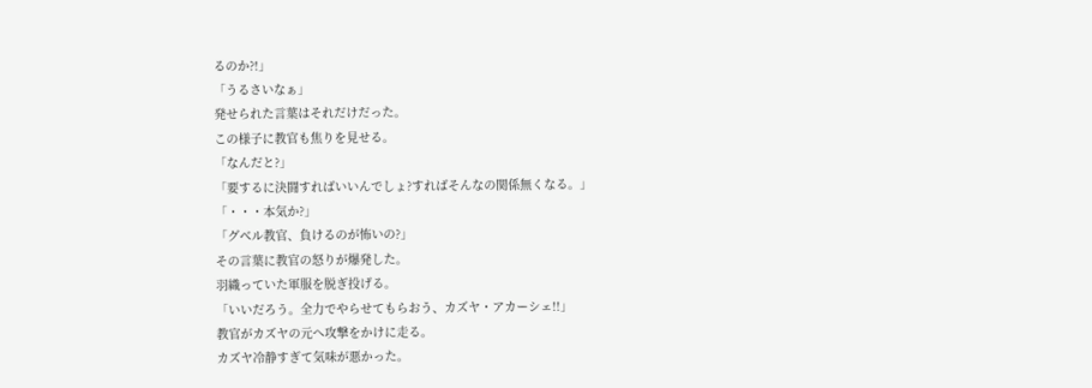るのか?!」
「うるさいなぁ」
発せられた言葉はそれだけだった。
この様子に教官も焦りを見せる。
「なんだと?」
「要するに決闘すればいいんでしょ?すればそんなの関係無くなる。」
「・・・本気か?」
「グベル教官、負けるのが怖いの?」
その言葉に教官の怒りが爆発した。
羽織っていた軍服を脱ぎ投げる。
「いいだろう。全力でやらせてもらおう、カズヤ・アカーシェ!!」
教官がカズヤの元へ攻撃をかけに走る。
カズヤ冷静すぎて気味が悪かった。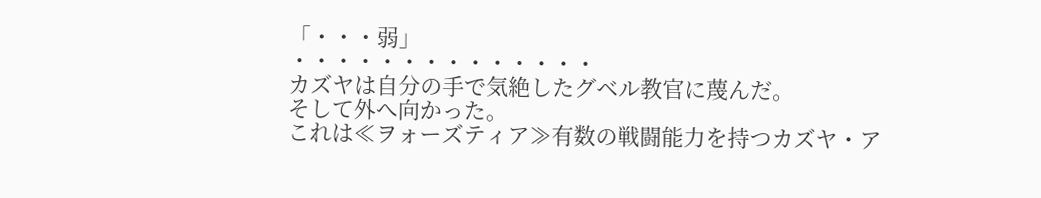「・・・弱」
・・・・・・・・・・・・・・
カズヤは自分の手で気絶したグベル教官に蔑んだ。
そして外へ向かった。
これは≪ヲォーズティア≫有数の戦闘能力を持つカズヤ・ア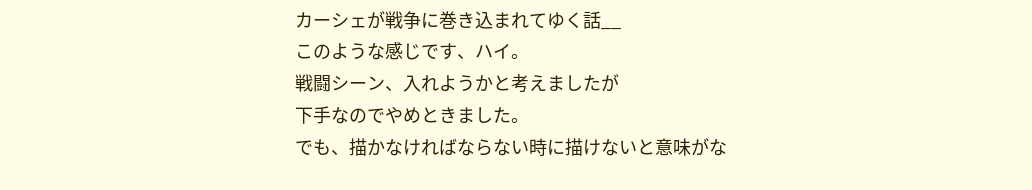カーシェが戦争に巻き込まれてゆく話__
このような感じです、ハイ。
戦闘シーン、入れようかと考えましたが
下手なのでやめときました。
でも、描かなければならない時に描けないと意味がな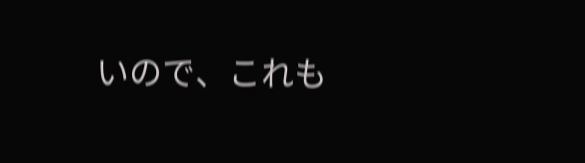いので、これも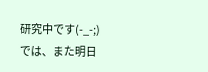研究中です(-_-;)
では、また明日